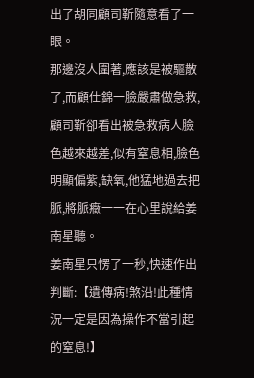出了胡同顧司靳隨意看了一眼。
那邊沒人圍著,應該是被驅散了,而顧仕錦一臉嚴肅做急救,顧司靳卻看出被急救病人臉色越來越差,似有窒息相,臉色明顯偏紫,缺氧,他猛地過去把脈,將脈癥一一在心里說給姜南星聽。
姜南星只愣了一秒,快速作出判斷:【遺傳病!煞沿!此種情況一定是因為操作不當引起的窒息!】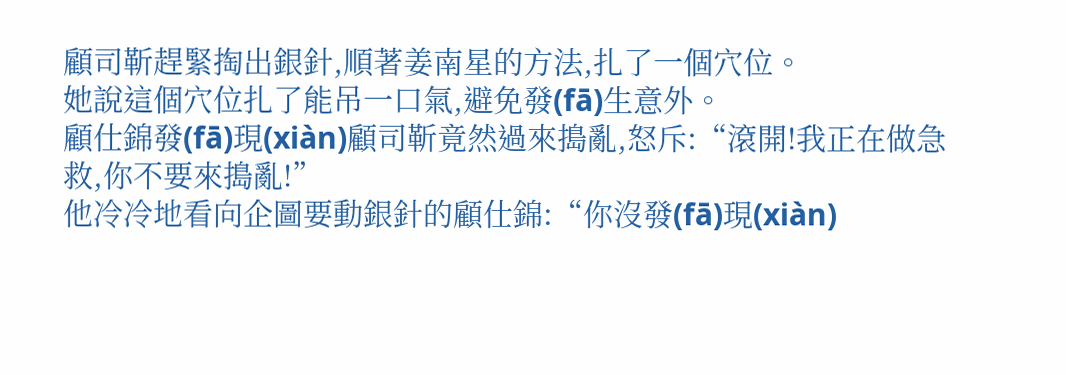顧司靳趕緊掏出銀針,順著姜南星的方法,扎了一個穴位。
她說這個穴位扎了能吊一口氣,避免發(fā)生意外。
顧仕錦發(fā)現(xiàn)顧司靳竟然過來搗亂,怒斥:“滾開!我正在做急救,你不要來搗亂!”
他冷冷地看向企圖要動銀針的顧仕錦:“你沒發(fā)現(xiàn)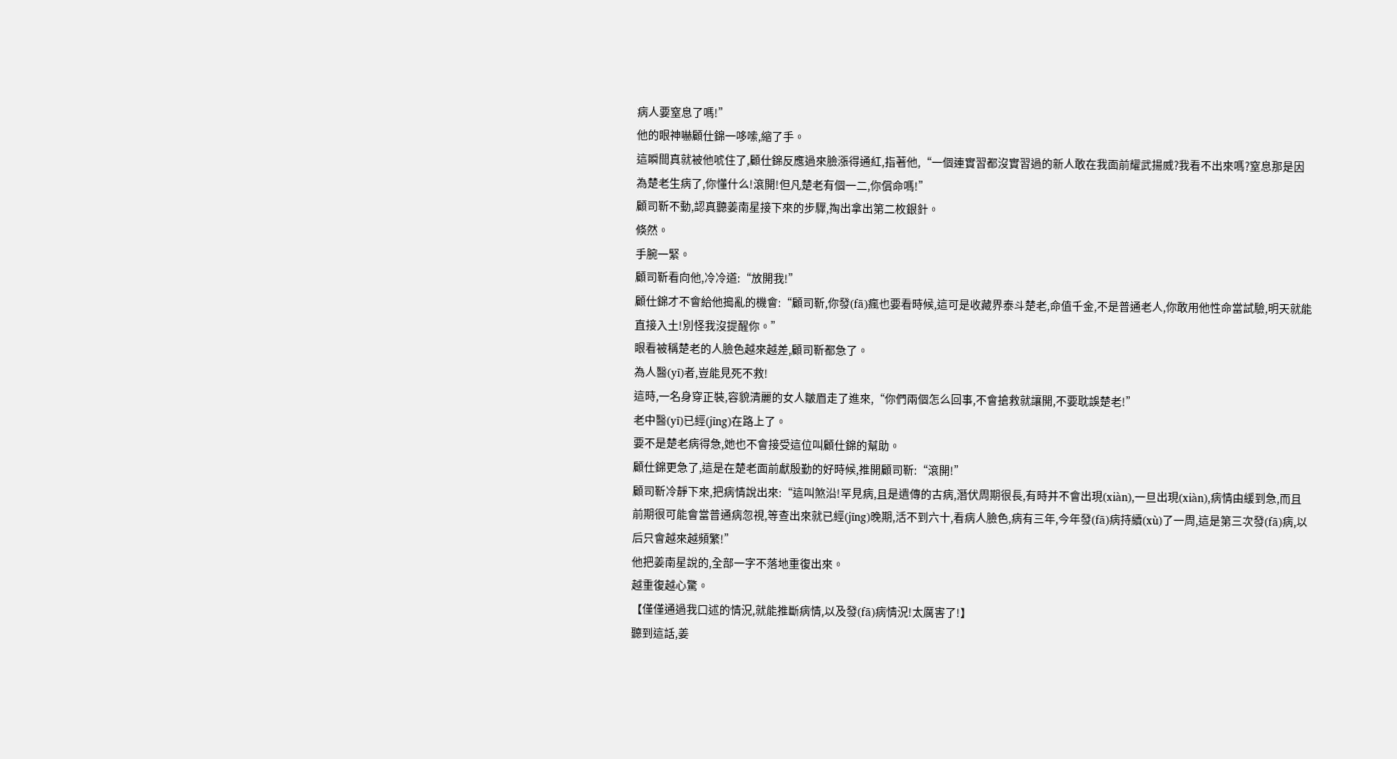病人要窒息了嗎!”
他的眼神嚇顧仕錦一哆嗦,縮了手。
這瞬間真就被他唬住了,顧仕錦反應過來臉漲得通紅,指著他,“一個連實習都沒實習過的新人敢在我面前耀武揚威?我看不出來嗎?窒息那是因為楚老生病了,你懂什么!滾開!但凡楚老有個一二,你償命嗎!”
顧司靳不動,認真聽姜南星接下來的步驟,掏出拿出第二枚銀針。
倏然。
手腕一緊。
顧司靳看向他,冷冷道:“放開我!”
顧仕錦才不會給他搗亂的機會:“顧司靳,你發(fā)瘋也要看時候,這可是收藏界泰斗楚老,命值千金,不是普通老人,你敢用他性命當試驗,明天就能直接入土!別怪我沒提醒你。”
眼看被稱楚老的人臉色越來越差,顧司靳都急了。
為人醫(yī)者,豈能見死不救!
這時,一名身穿正裝,容貌清麗的女人皺眉走了進來,“你們兩個怎么回事,不會搶救就讓開,不要耽誤楚老!”
老中醫(yī)已經(jīng)在路上了。
要不是楚老病得急,她也不會接受這位叫顧仕錦的幫助。
顧仕錦更急了,這是在楚老面前獻殷勤的好時候,推開顧司靳:“滾開!”
顧司靳冷靜下來,把病情說出來:“這叫煞沿!罕見病,且是遺傳的古病,潛伏周期很長,有時并不會出現(xiàn),一旦出現(xiàn),病情由緩到急,而且前期很可能會當普通病忽視,等查出來就已經(jīng)晚期,活不到六十,看病人臉色,病有三年,今年發(fā)病持續(xù)了一周,這是第三次發(fā)病,以后只會越來越頻繁!”
他把姜南星說的,全部一字不落地重復出來。
越重復越心驚。
【僅僅通過我口述的情況,就能推斷病情,以及發(fā)病情況!太厲害了!】
聽到這話,姜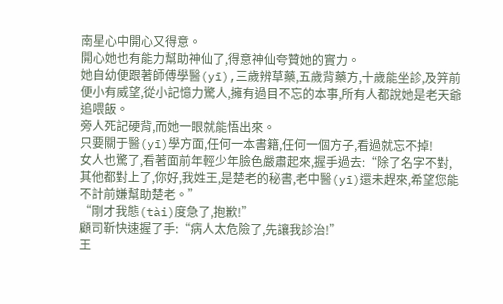南星心中開心又得意。
開心她也有能力幫助神仙了,得意神仙夸贊她的實力。
她自幼便跟著師傅學醫(yī),三歲辨草藥,五歲背藥方,十歲能坐診,及笄前便小有威望,從小記憶力驚人,擁有過目不忘的本事,所有人都說她是老天爺追喂飯。
旁人死記硬背,而她一眼就能悟出來。
只要關于醫(yī)學方面,任何一本書籍,任何一個方子,看過就忘不掉!
女人也驚了,看著面前年輕少年臉色嚴肅起來,握手過去:“除了名字不對,其他都對上了,你好,我姓王,是楚老的秘書,老中醫(yī)還未趕來,希望您能不計前嫌幫助楚老。”
“剛才我態(tài)度急了,抱歉!”
顧司靳快速握了手:“病人太危險了,先讓我診治!”
王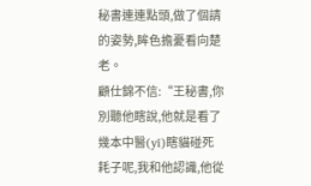秘書連連點頭,做了個請的姿勢,眸色擔憂看向楚老。
顧仕錦不信:“王秘書,你別聽他瞎說,他就是看了幾本中醫(yī)瞎貓碰死耗子呢,我和他認識,他從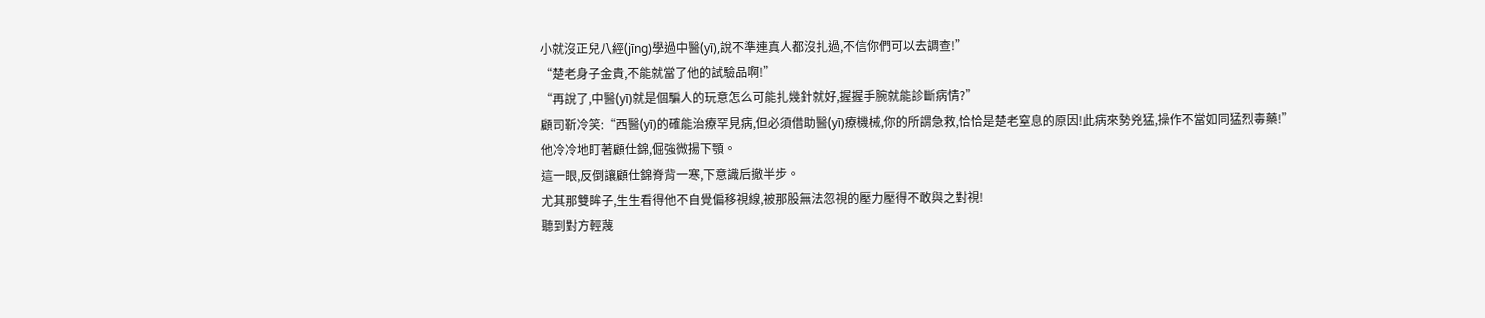小就沒正兒八經(jīng)學過中醫(yī),說不準連真人都沒扎過,不信你們可以去調查!”
“楚老身子金貴,不能就當了他的試驗品啊!”
“再說了,中醫(yī)就是個騙人的玩意怎么可能扎幾針就好,握握手腕就能診斷病情?”
顧司靳冷笑:“西醫(yī)的確能治療罕見病,但必須借助醫(yī)療機械,你的所謂急救,恰恰是楚老窒息的原因!此病來勢兇猛,操作不當如同猛烈毒藥!”
他冷冷地盯著顧仕錦,倔強微揚下顎。
這一眼,反倒讓顧仕錦脊背一寒,下意識后撤半步。
尤其那雙眸子,生生看得他不自覺偏移視線,被那股無法忽視的壓力壓得不敢與之對視!
聽到對方輕蔑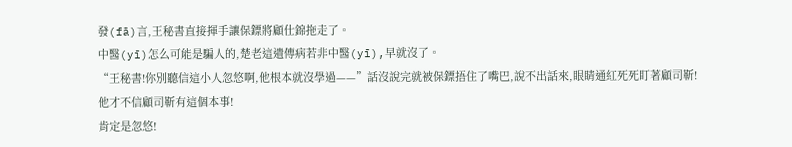發(fā)言,王秘書直接揮手讓保鏢將顧仕錦拖走了。
中醫(yī)怎么可能是騙人的,楚老這遺傳病若非中醫(yī),早就沒了。
“王秘書!你別聽信這小人忽悠啊,他根本就沒學過——”話沒說完就被保鏢捂住了嘴巴,說不出話來,眼睛通紅死死盯著顧司靳!
他才不信顧司靳有這個本事!
肯定是忽悠!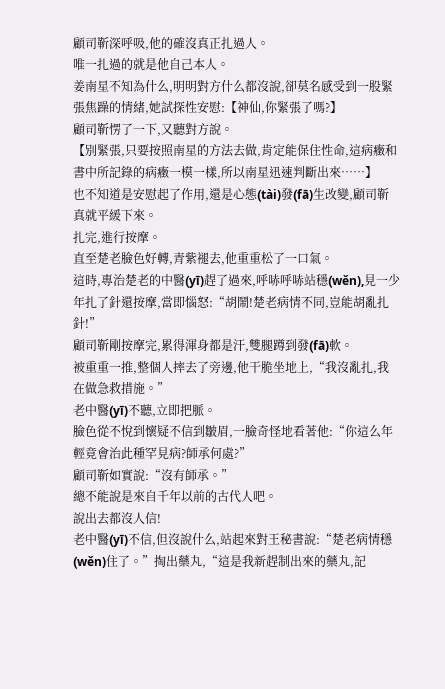顧司靳深呼吸,他的確沒真正扎過人。
唯一扎過的就是他自己本人。
姜南星不知為什么,明明對方什么都沒說,卻莫名感受到一股緊張焦躁的情緒,她試探性安慰:【神仙,你緊張了嗎?】
顧司靳愣了一下,又聽對方說。
【別緊張,只要按照南星的方法去做,肯定能保住性命,這病癥和書中所記錄的病癥一模一樣,所以南星迅速判斷出來……】
也不知道是安慰起了作用,還是心態(tài)發(fā)生改變,顧司靳真就平緩下來。
扎完,進行按摩。
直至楚老臉色好轉,青紫褪去,他重重松了一口氣。
這時,專治楚老的中醫(yī)趕了過來,呼哧呼哧站穩(wěn),見一少年扎了針還按摩,當即惱怒:“胡鬧!楚老病情不同,豈能胡亂扎針!”
顧司靳剛按摩完,累得渾身都是汗,雙腿蹲到發(fā)軟。
被重重一推,整個人摔去了旁邊,他干脆坐地上,“我沒亂扎,我在做急救措施。”
老中醫(yī)不聽,立即把脈。
臉色從不悅到懷疑不信到皺眉,一臉奇怪地看著他:“你這么年輕竟會治此種罕見病?師承何處?”
顧司靳如實說:“沒有師承。”
總不能說是來自千年以前的古代人吧。
說出去都沒人信!
老中醫(yī)不信,但沒說什么,站起來對王秘書說:“楚老病情穩(wěn)住了。”掏出藥丸,“這是我新趕制出來的藥丸,記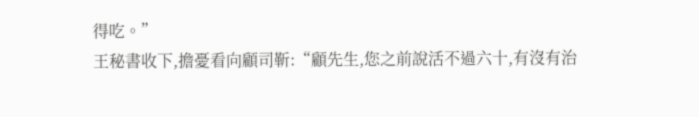得吃。”
王秘書收下,擔憂看向顧司靳:“顧先生,您之前說活不過六十,有沒有治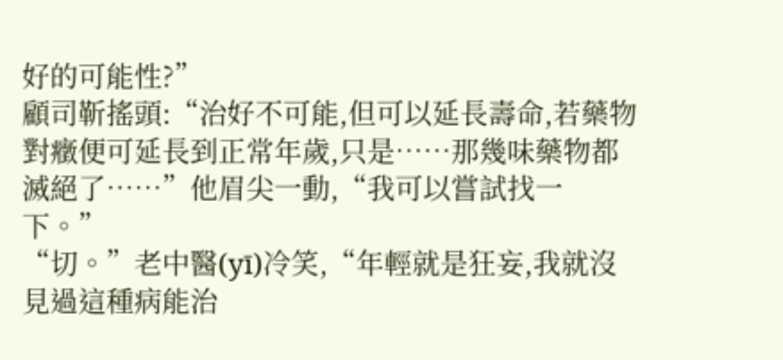好的可能性?”
顧司靳搖頭:“治好不可能,但可以延長壽命,若藥物對癥便可延長到正常年歲,只是……那幾味藥物都滅絕了……”他眉尖一動,“我可以嘗試找一下。”
“切。”老中醫(yī)冷笑,“年輕就是狂妄,我就沒見過這種病能治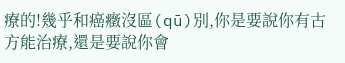療的!幾乎和癌癥沒區(qū)別,你是要說你有古方能治療,還是要說你會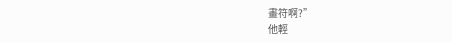畫符啊?”
他輕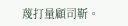蔑打量顧司靳。